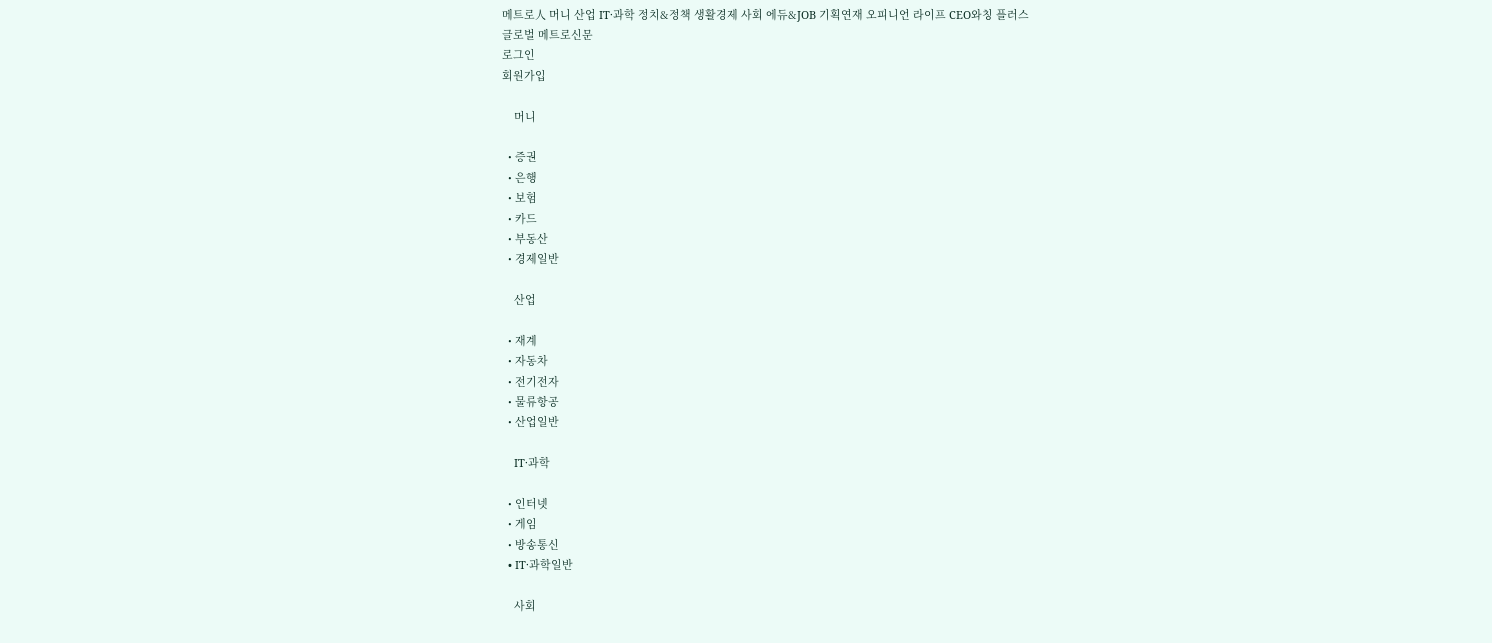메트로人 머니 산업 IT·과학 정치&정책 생활경제 사회 에듀&JOB 기획연재 오피니언 라이프 CEO와칭 플러스
글로벌 메트로신문
로그인
회원가입

    머니

  • 증권
  • 은행
  • 보험
  • 카드
  • 부동산
  • 경제일반

    산업

  • 재계
  • 자동차
  • 전기전자
  • 물류항공
  • 산업일반

    IT·과학

  • 인터넷
  • 게임
  • 방송통신
  • IT·과학일반

    사회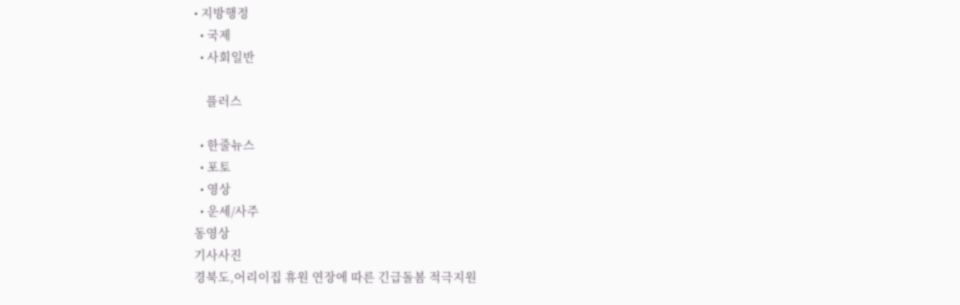• 지방행정
  • 국제
  • 사회일반

    플러스

  • 한줄뉴스
  • 포토
  • 영상
  • 운세/사주
동영상
기사사진
경북도,어리이집 휴원 연장에 따른 긴급돌봄 적극지원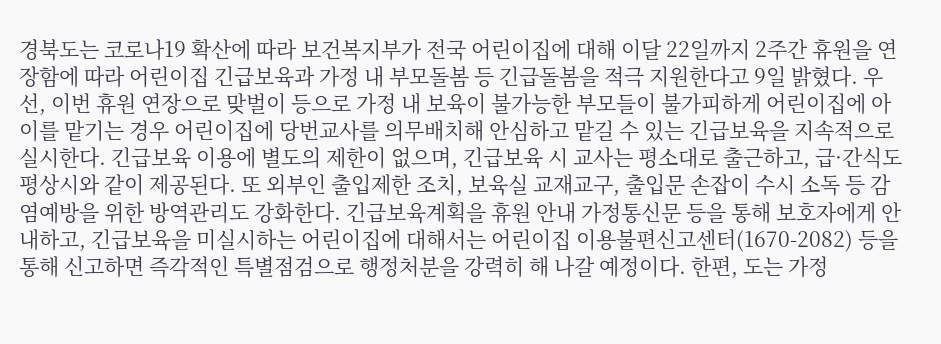경북도는 코로나19 확산에 따라 보건복지부가 전국 어린이집에 대해 이달 22일까지 2주간 휴원을 연장함에 따라 어린이집 긴급보육과 가정 내 부모돌봄 등 긴급돌봄을 적극 지원한다고 9일 밝혔다. 우선, 이번 휴원 연장으로 맞벌이 등으로 가정 내 보육이 불가능한 부모들이 불가피하게 어린이집에 아이를 맡기는 경우 어린이집에 당번교사를 의무배치해 안심하고 맡길 수 있는 긴급보육을 지속적으로 실시한다. 긴급보육 이용에 별도의 제한이 없으며, 긴급보육 시 교사는 평소대로 출근하고, 급·간식도 평상시와 같이 제공된다. 또 외부인 출입제한 조치, 보육실 교재교구, 출입문 손잡이 수시 소독 등 감염예방을 위한 방역관리도 강화한다. 긴급보육계획을 휴원 안내 가정통신문 등을 통해 보호자에게 안내하고, 긴급보육을 미실시하는 어린이집에 대해서는 어린이집 이용불편신고센터(1670-2082) 등을 통해 신고하면 즉각적인 특별점검으로 행정처분을 강력히 해 나갈 예정이다. 한편, 도는 가정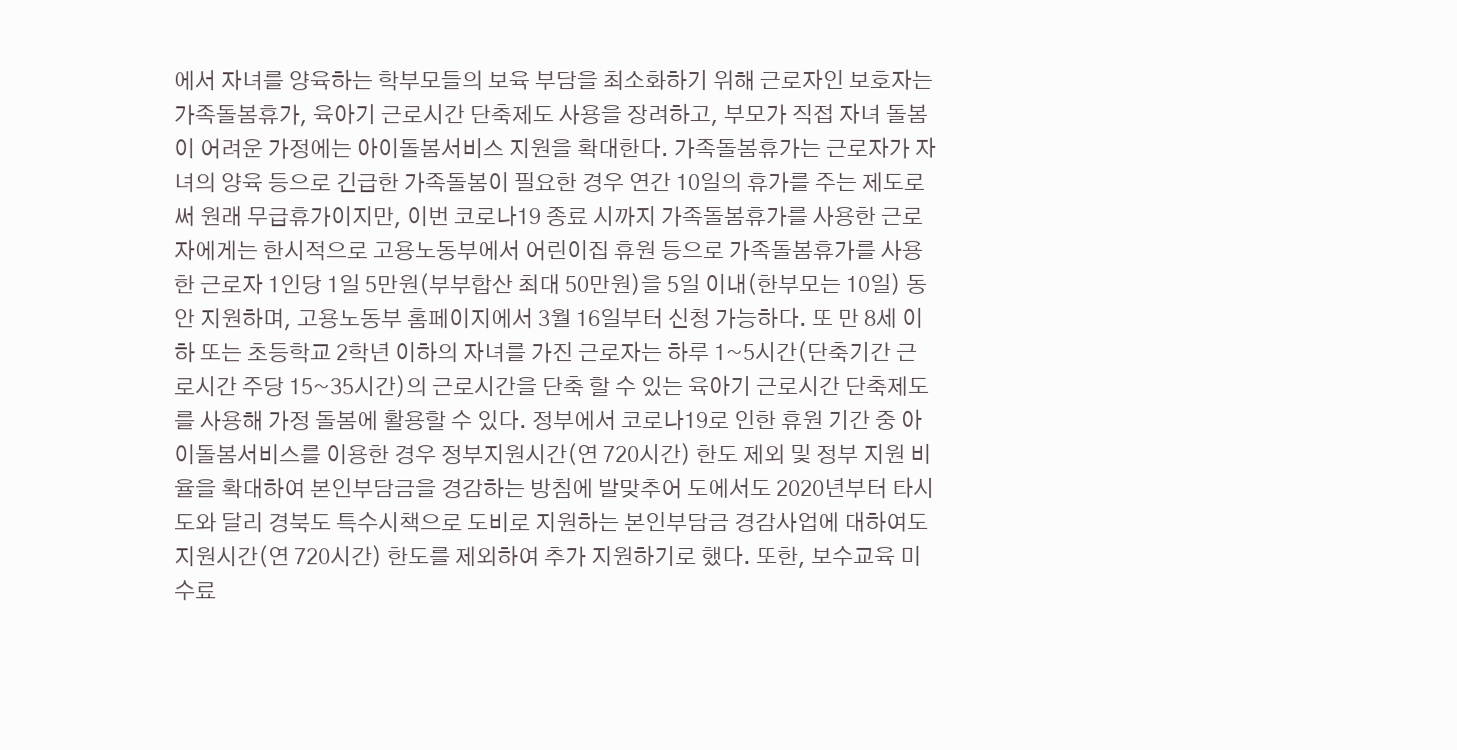에서 자녀를 양육하는 학부모들의 보육 부담을 최소화하기 위해 근로자인 보호자는 가족돌봄휴가, 육아기 근로시간 단축제도 사용을 장려하고, 부모가 직접 자녀 돌봄이 어려운 가정에는 아이돌봄서비스 지원을 확대한다. 가족돌봄휴가는 근로자가 자녀의 양육 등으로 긴급한 가족돌봄이 필요한 경우 연간 10일의 휴가를 주는 제도로써 원래 무급휴가이지만, 이번 코로나19 종료 시까지 가족돌봄휴가를 사용한 근로자에게는 한시적으로 고용노동부에서 어린이집 휴원 등으로 가족돌봄휴가를 사용한 근로자 1인당 1일 5만원(부부합산 최대 50만원)을 5일 이내(한부모는 10일) 동안 지원하며, 고용노동부 홈페이지에서 3월 16일부터 신청 가능하다. 또 만 8세 이하 또는 초등학교 2학년 이하의 자녀를 가진 근로자는 하루 1~5시간(단축기간 근로시간 주당 15~35시간)의 근로시간을 단축 할 수 있는 육아기 근로시간 단축제도를 사용해 가정 돌봄에 활용할 수 있다. 정부에서 코로나19로 인한 휴원 기간 중 아이돌봄서비스를 이용한 경우 정부지원시간(연 720시간) 한도 제외 및 정부 지원 비율을 확대하여 본인부담금을 경감하는 방침에 발맞추어 도에서도 2020년부터 타시도와 달리 경북도 특수시책으로 도비로 지원하는 본인부담금 경감사업에 대하여도 지원시간(연 720시간) 한도를 제외하여 추가 지원하기로 했다. 또한, 보수교육 미수료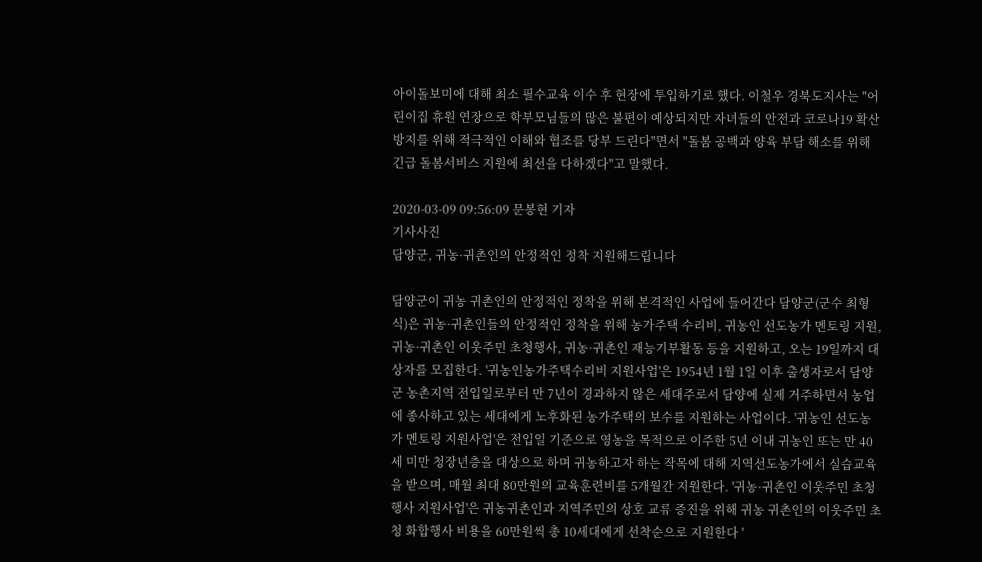아이돌보미에 대해 최소 필수교육 이수 후 현장에 투입하기로 했다. 이철우 경북도지사는 "어린이집 휴원 연장으로 학부모님들의 많은 불편이 예상되지만 자녀들의 안전과 코로나19 확산 방지를 위해 적극적인 이해와 협조를 당부 드린다"면서 "돌봄 공백과 양육 부담 해소를 위해 긴급 돌봄서비스 지원에 최선을 다하겠다"고 말했다.

2020-03-09 09:56:09 문봉현 기자
기사사진
담양군, 귀농·귀촌인의 안정적인 정착 지원해드립니다

담양군이 귀농 귀촌인의 안정적인 정착을 위해 본격적인 사업에 들어간다 담양군(군수 최형식)은 귀농·귀촌인들의 안정적인 정착을 위해 농가주택 수리비, 귀농인 선도농가 멘토링 지원, 귀농·귀촌인 이웃주민 초청행사, 귀농·귀촌인 재능기부활동 등을 지원하고, 오는 19일까지 대상자를 모집한다. '귀농인농가주택수리비 지원사업'은 1954년 1월 1일 이후 출생자로서 담양군 농촌지역 전입일로부터 만 7년이 경과하지 않은 세대주로서 담양에 실제 거주하면서 농업에 종사하고 있는 세대에게 노후화된 농가주택의 보수를 지원하는 사업이다. '귀농인 선도농가 멘토링 지원사업'은 전입일 기준으로 영농을 목적으로 이주한 5년 이내 귀농인 또는 만 40세 미만 청장년층을 대상으로 하며 귀농하고자 하는 작목에 대해 지역선도농가에서 실습교육을 받으며, 매월 최대 80만원의 교육훈련비를 5개월간 지원한다. '귀농·귀촌인 이웃주민 초청행사 지원사업'은 귀농귀촌인과 지역주민의 상호 교류 증진을 위해 귀농 귀촌인의 이웃주민 초청 화합행사 비용을 60만원씩 총 10세대에게 선착순으로 지원한다 '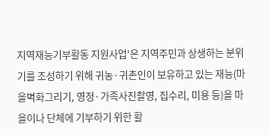지역재능기부활동 지원사업'은 지역주민과 상생하는 분위기를 조성하기 위해 귀농·귀촌인이 보유하고 있는 재능(마을벽화그리기, 영정·가족사진촬영, 집수리, 미용 등)을 마을이나 단체에 기부하기 위한 활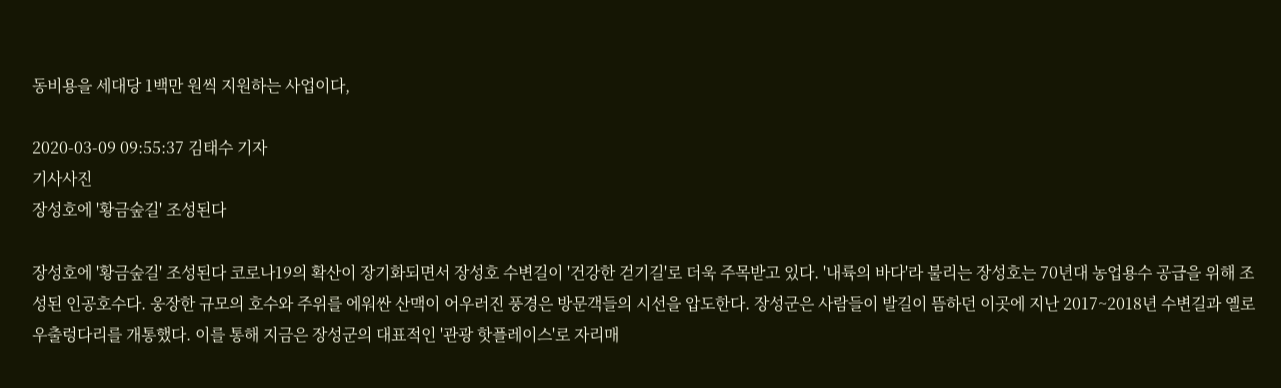동비용을 세대당 1백만 원씩 지원하는 사업이다,

2020-03-09 09:55:37 김태수 기자
기사사진
장성호에 '황금숲길' 조성된다

장성호에 '황금숲길' 조성된다 코로나19의 확산이 장기화되면서 장성호 수변길이 '건강한 걷기길'로 더욱 주목받고 있다. '내륙의 바다'라 불리는 장성호는 70년대 농업용수 공급을 위해 조성된 인공호수다. 웅장한 규모의 호수와 주위를 에워싼 산맥이 어우러진 풍경은 방문객들의 시선을 압도한다. 장성군은 사람들이 발길이 뜸하던 이곳에 지난 2017~2018년 수변길과 옐로우출렁다리를 개통했다. 이를 통해 지금은 장성군의 대표적인 '관광 핫플레이스'로 자리매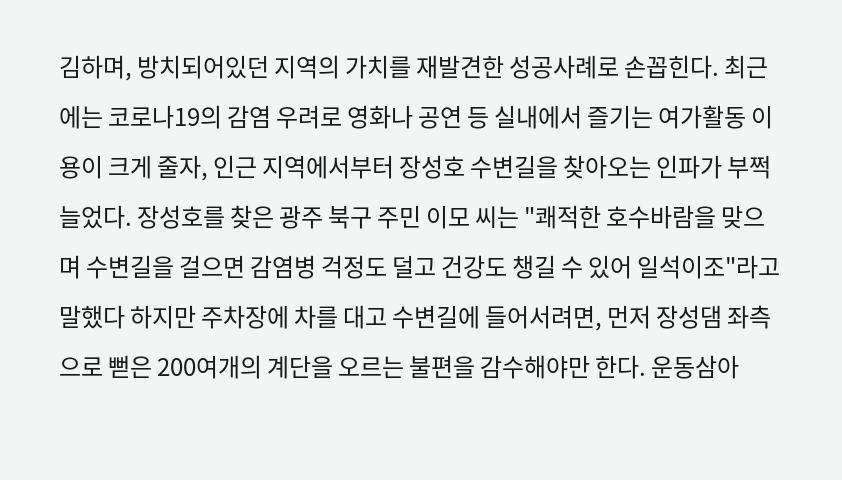김하며, 방치되어있던 지역의 가치를 재발견한 성공사례로 손꼽힌다. 최근에는 코로나19의 감염 우려로 영화나 공연 등 실내에서 즐기는 여가활동 이용이 크게 줄자, 인근 지역에서부터 장성호 수변길을 찾아오는 인파가 부쩍 늘었다. 장성호를 찾은 광주 북구 주민 이모 씨는 "쾌적한 호수바람을 맞으며 수변길을 걸으면 감염병 걱정도 덜고 건강도 챙길 수 있어 일석이조"라고 말했다 하지만 주차장에 차를 대고 수변길에 들어서려면, 먼저 장성댐 좌측으로 뻗은 200여개의 계단을 오르는 불편을 감수해야만 한다. 운동삼아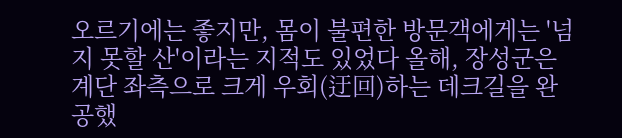오르기에는 좋지만, 몸이 불편한 방문객에게는 '넘지 못할 산'이라는 지적도 있었다 올해, 장성군은 계단 좌측으로 크게 우회(迂回)하는 데크길을 완공했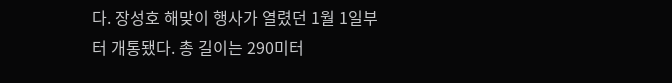다. 장성호 해맞이 행사가 열렸던 1월 1일부터 개통됐다. 총 길이는 290미터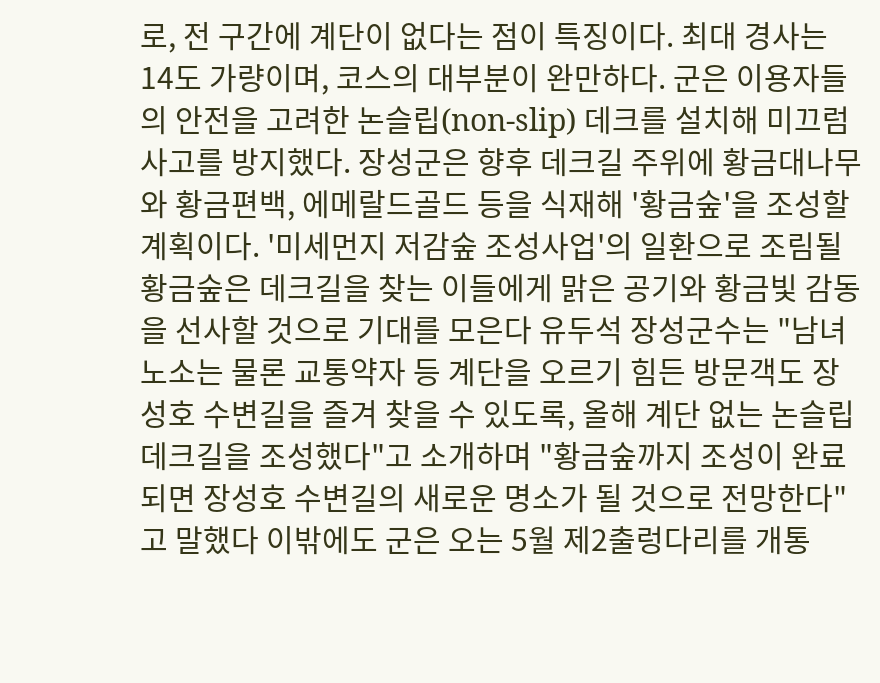로, 전 구간에 계단이 없다는 점이 특징이다. 최대 경사는 14도 가량이며, 코스의 대부분이 완만하다. 군은 이용자들의 안전을 고려한 논슬립(non-slip) 데크를 설치해 미끄럼사고를 방지했다. 장성군은 향후 데크길 주위에 황금대나무와 황금편백, 에메랄드골드 등을 식재해 '황금숲'을 조성할 계획이다. '미세먼지 저감숲 조성사업'의 일환으로 조림될 황금숲은 데크길을 찾는 이들에게 맑은 공기와 황금빛 감동을 선사할 것으로 기대를 모은다 유두석 장성군수는 "남녀노소는 물론 교통약자 등 계단을 오르기 힘든 방문객도 장성호 수변길을 즐겨 찾을 수 있도록, 올해 계단 없는 논슬립 데크길을 조성했다"고 소개하며 "황금숲까지 조성이 완료되면 장성호 수변길의 새로운 명소가 될 것으로 전망한다"고 말했다 이밖에도 군은 오는 5월 제2출렁다리를 개통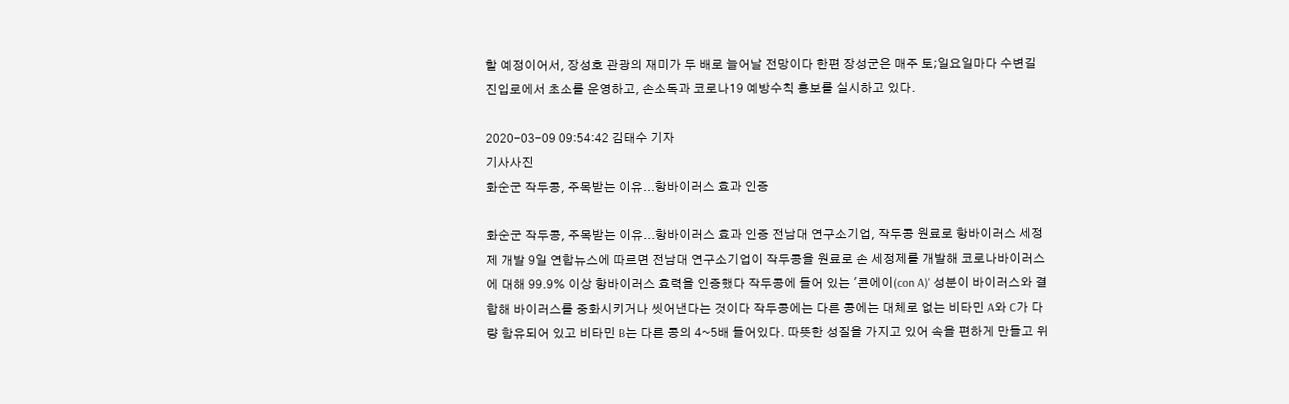할 예정이어서, 장성호 관광의 재미가 두 배로 늘어날 전망이다 한편 장성군은 매주 토;일요일마다 수변길 진입로에서 초소를 운영하고, 손소독과 코로나19 예방수칙 홍보를 실시하고 있다.

2020-03-09 09:54:42 김태수 기자
기사사진
화순군 작두콩, 주목받는 이유...항바이러스 효과 인증

화순군 작두콩, 주목받는 이유...항바이러스 효과 인증 전남대 연구소기업, 작두콩 원료로 항바이러스 세정제 개발 9일 연합뉴스에 따르면 전남대 연구소기업이 작두콩을 원료로 손 세정제를 개발해 코로나바이러스에 대해 99.9% 이상 항바이러스 효력을 인증했다 작두콩에 들어 있는 '콘에이(con A)' 성분이 바이러스와 결합해 바이러스를 중화시키거나 씻어낸다는 것이다 작두콩에는 다른 콩에는 대체로 없는 비타민 A와 C가 다량 함유되어 있고 비타민 B는 다른 콩의 4~5배 들어있다. 따뜻한 성질을 가지고 있어 속을 편하게 만들고 위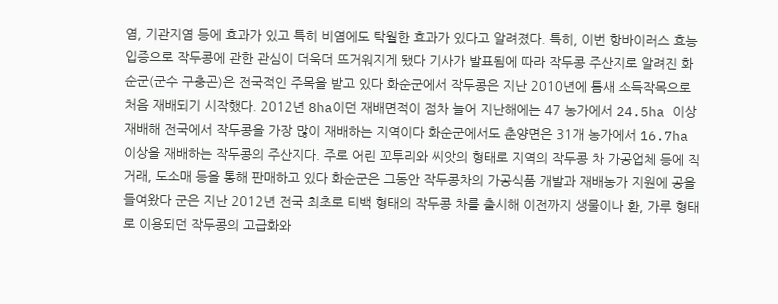염, 기관지염 등에 효과가 있고 특히 비염에도 탁월한 효과가 있다고 알려졌다. 특히, 이번 항바이러스 효능 입증으로 작두콩에 관한 관심이 더욱더 뜨거워지게 됐다 기사가 발표됨에 따라 작두콩 주산지로 알려진 화순군(군수 구충곤)은 전국적인 주목을 받고 있다 화순군에서 작두콩은 지난 2010년에 틈새 소득작목으로 처음 재배되기 시작했다. 2012년 8ha이던 재배면적이 점차 늘어 지난해에는 47 농가에서 24.5ha 이상 재배해 전국에서 작두콩을 가장 많이 재배하는 지역이다 화순군에서도 춘양면은 31개 농가에서 16.7ha 이상을 재배하는 작두콩의 주산지다. 주로 어린 꼬투리와 씨앗의 형태로 지역의 작두콩 차 가공업체 등에 직거래, 도소매 등을 통해 판매하고 있다 화순군은 그동안 작두콩차의 가공식품 개발과 재배농가 지원에 공을 들여왔다 군은 지난 2012년 전국 최초로 티백 형태의 작두콩 차를 출시해 이전까지 생물이나 환, 가루 형태로 이용되던 작두콩의 고급화와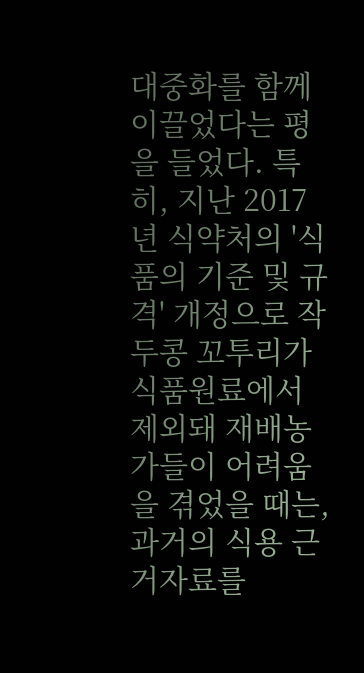대중화를 함께 이끌었다는 평을 들었다. 특히, 지난 2017년 식약처의 '식품의 기준 및 규격' 개정으로 작두콩 꼬투리가 식품원료에서 제외돼 재배농가들이 어려움을 겪었을 때는, 과거의 식용 근거자료를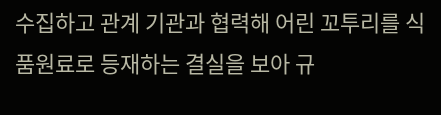수집하고 관계 기관과 협력해 어린 꼬투리를 식품원료로 등재하는 결실을 보아 규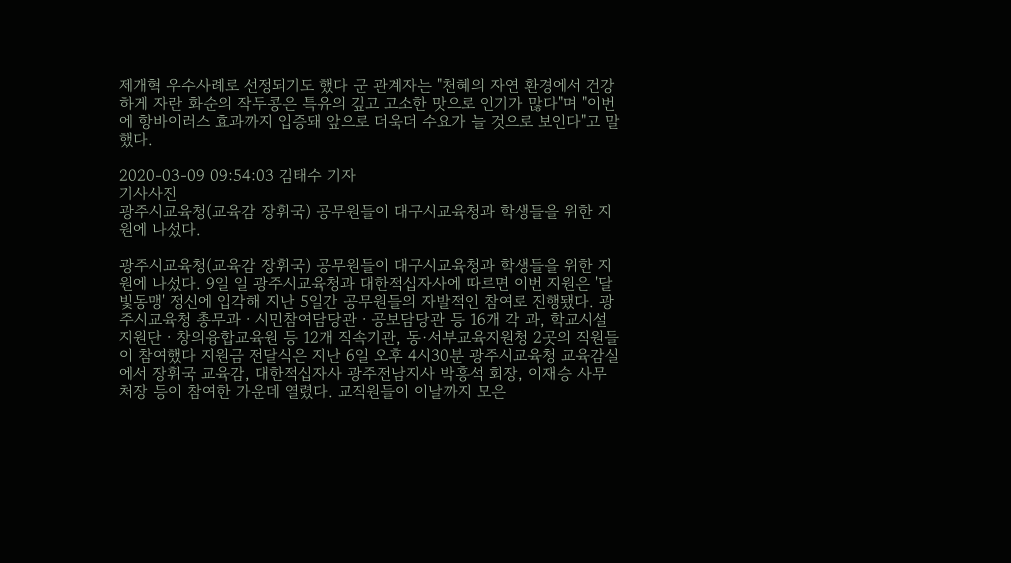제개혁 우수사례로 선정되기도 했다 군 관계자는 "천혜의 자연 환경에서 건강하게 자란 화순의 작두콩은 특유의 깊고 고소한 맛으로 인기가 많다"며 "이번에 항바이러스 효과까지 입증돼 앞으로 더욱더 수요가 늘 것으로 보인다"고 말했다.

2020-03-09 09:54:03 김태수 기자
기사사진
광주시교육청(교육감 장휘국) 공무원들이 대구시교육청과 학생들을 위한 지원에 나섰다.

광주시교육청(교육감 장휘국) 공무원들이 대구시교육청과 학생들을 위한 지원에 나섰다. 9일 일 광주시교육청과 대한적십자사에 따르면 이번 지원은 '달빛동맹' 정신에 입각해 지난 5일간 공무원들의 자발적인 참여로 진행됐다. 광주시교육청 총무과ㆍ시민참여담당관ㆍ공보담당관 등 16개 각 과, 학교시설지원단ㆍ창의융합교육원 등 12개 직속기관, 동·서부교육지원청 2곳의 직원들이 참여했다 지원금 전달식은 지난 6일 오후 4시30분 광주시교육청 교육감실에서 장휘국 교육감, 대한적십자사 광주전남지사 박흥석 회장, 이재승 사무처장 등이 참여한 가운데 열렸다. 교직원들이 이날까지 모은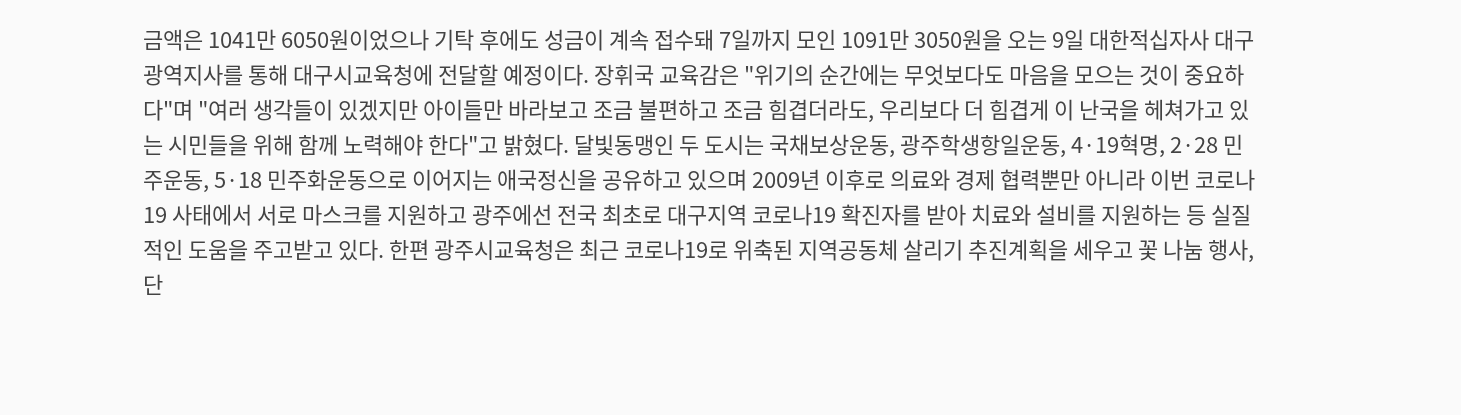금액은 1041만 6050원이었으나 기탁 후에도 성금이 계속 접수돼 7일까지 모인 1091만 3050원을 오는 9일 대한적십자사 대구광역지사를 통해 대구시교육청에 전달할 예정이다. 장휘국 교육감은 "위기의 순간에는 무엇보다도 마음을 모으는 것이 중요하다"며 "여러 생각들이 있겠지만 아이들만 바라보고 조금 불편하고 조금 힘겹더라도, 우리보다 더 힘겹게 이 난국을 헤쳐가고 있는 시민들을 위해 함께 노력해야 한다"고 밝혔다. 달빛동맹인 두 도시는 국채보상운동, 광주학생항일운동, 4·19혁명, 2·28 민주운동, 5·18 민주화운동으로 이어지는 애국정신을 공유하고 있으며 2009년 이후로 의료와 경제 협력뿐만 아니라 이번 코로나19 사태에서 서로 마스크를 지원하고 광주에선 전국 최초로 대구지역 코로나19 확진자를 받아 치료와 설비를 지원하는 등 실질적인 도움을 주고받고 있다. 한편 광주시교육청은 최근 코로나19로 위축된 지역공동체 살리기 추진계획을 세우고 꽃 나눔 행사, 단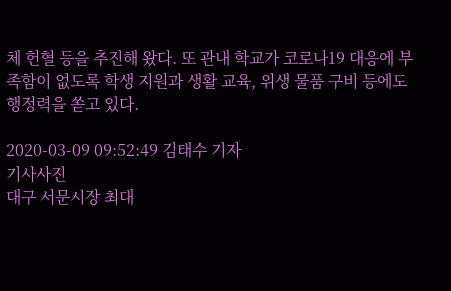체 헌혈 등을 추진해 왔다. 또 관내 학교가 코로나19 대응에 부족함이 없도록 학생 지원과 생활 교육, 위생 물품 구비 등에도 행정력을 쏟고 있다.

2020-03-09 09:52:49 김태수 기자
기사사진
대구 서문시장 최대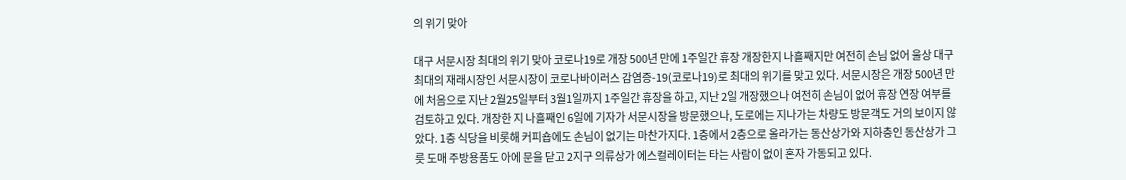의 위기 맞아

대구 서문시장 최대의 위기 맞아 코로나19로 개장 500년 만에 1주일간 휴장 개장한지 나흘째지만 여전히 손님 없어 울상 대구 최대의 재래시장인 서문시장이 코로나바이러스 감염증-19(코로나19)로 최대의 위기를 맞고 있다. 서문시장은 개장 500년 만에 처음으로 지난 2월25일부터 3월1일까지 1주일간 휴장을 하고, 지난 2일 개장했으나 여전히 손님이 없어 휴장 연장 여부를 검토하고 있다. 개장한 지 나흘째인 6일에 기자가 서문시장을 방문했으나, 도로에는 지나가는 차량도 방문객도 거의 보이지 않았다. 1층 식당을 비롯해 커피숍에도 손님이 없기는 마찬가지다. 1층에서 2층으로 올라가는 동산상가와 지하층인 동산상가 그릇 도매 주방용품도 아에 문을 닫고 2지구 의류상가 에스컬레이터는 타는 사람이 없이 혼자 가동되고 있다.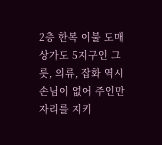2층 한복 이불 도매상가도 5지구인 그릇, 의류, 잡화 역시 손님이 없어 주인만 자리를 지키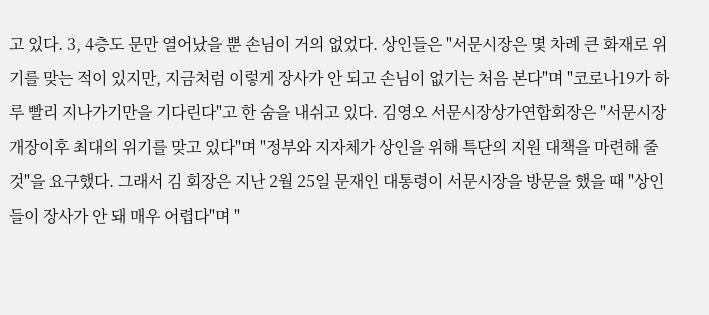고 있다. 3, 4층도 문만 열어났을 뿐 손님이 거의 없었다. 상인들은 "서문시장은 몇 차례 큰 화재로 위기를 맞는 적이 있지만, 지금처럼 이렇게 장사가 안 되고 손님이 없기는 처음 본다"며 "코로나19가 하루 빨리 지나가기만을 기다린다"고 한 숨을 내쉬고 있다. 김영오 서문시장상가연합회장은 "서문시장 개장이후 최대의 위기를 맞고 있다"며 "정부와 지자체가 상인을 위해 특단의 지원 대책을 마련해 줄 것"을 요구했다. 그래서 김 회장은 지난 2월 25일 문재인 대통령이 서문시장을 방문을 했을 때 "상인들이 장사가 안 돼 매우 어렵다"며 "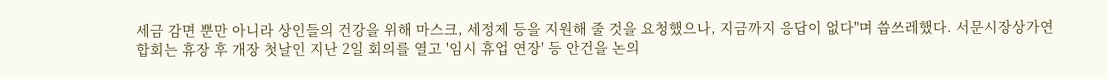세금 감면 뿐만 아니라 상인들의 건강을 위해 마스크, 세정제 등을 지원해 줄 것을 요청했으나, 지금까지 응답이 없다"며 씁쓰레했다. 서문시장상가연합회는 휴장 후 개장 첫날인 지난 2일 회의를 열고 '임시 휴업 연장' 등 안건을 논의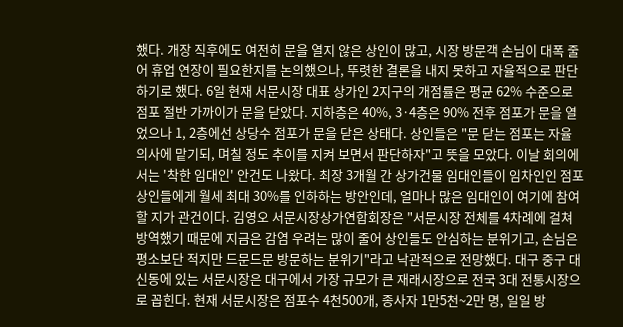했다. 개장 직후에도 여전히 문을 열지 않은 상인이 많고, 시장 방문객 손님이 대폭 줄어 휴업 연장이 필요한지를 논의했으나, 뚜렷한 결론을 내지 못하고 자율적으로 판단하기로 했다. 6일 현재 서문시장 대표 상가인 2지구의 개점률은 평균 62% 수준으로 점포 절반 가까이가 문을 닫았다. 지하층은 40%, 3·4층은 90% 전후 점포가 문을 열었으나 1, 2층에선 상당수 점포가 문을 닫은 상태다. 상인들은 "문 닫는 점포는 자율 의사에 맡기되, 며칠 정도 추이를 지켜 보면서 판단하자"고 뜻을 모았다. 이날 회의에서는 '착한 임대인' 안건도 나왔다. 최장 3개월 간 상가건물 임대인들이 임차인인 점포 상인들에게 월세 최대 30%를 인하하는 방안인데, 얼마나 많은 임대인이 여기에 참여할 지가 관건이다. 김영오 서문시장상가연합회장은 "서문시장 전체를 4차례에 걸쳐 방역했기 때문에 지금은 감염 우려는 많이 줄어 상인들도 안심하는 분위기고, 손님은 평소보단 적지만 드문드문 방문하는 분위기"라고 낙관적으로 전망했다. 대구 중구 대신동에 있는 서문시장은 대구에서 가장 규모가 큰 재래시장으로 전국 3대 전통시장으로 꼽힌다. 현재 서문시장은 점포수 4천500개, 종사자 1만5천~2만 명, 일일 방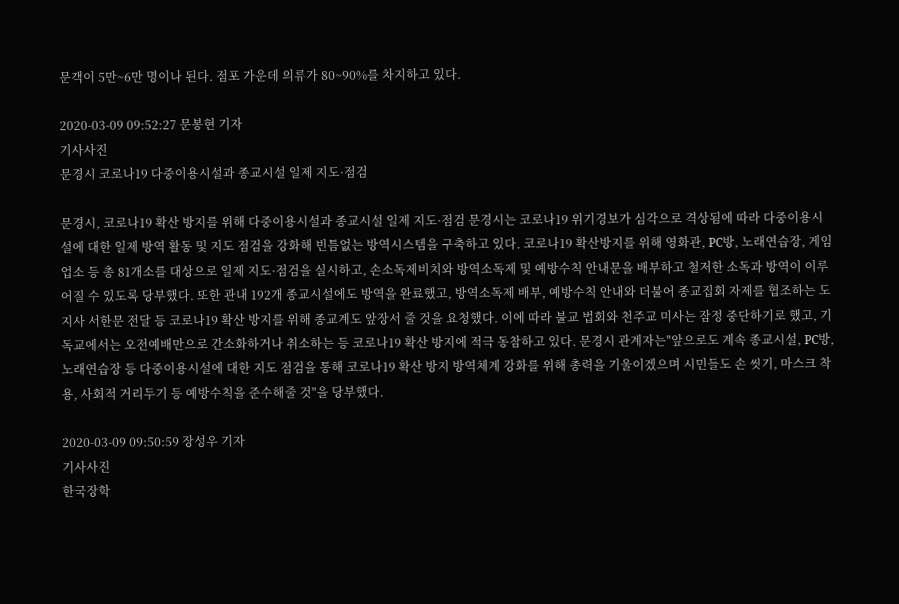문객이 5만~6만 명이나 된다. 점포 가운데 의류가 80~90%를 차지하고 있다.

2020-03-09 09:52:27 문봉현 기자
기사사진
문경시 코로나19 다중이용시설과 종교시설 일제 지도·점검

문경시, 코로나19 확산 방지를 위해 다중이용시설과 종교시설 일제 지도·점검 문경시는 코로나19 위기경보가 심각으로 격상됨에 따라 다중이용시설에 대한 일제 방역 활동 및 지도 점검을 강화해 빈틈없는 방역시스템을 구축하고 있다. 코로나19 확산방지를 위해 영화관, PC방, 노래연습장, 게임업소 등 총 81개소를 대상으로 일제 지도·점검을 실시하고, 손소독제비치와 방역소독제 및 예방수칙 안내문을 배부하고 철저한 소독과 방역이 이루어질 수 있도록 당부했다. 또한 관내 192개 종교시설에도 방역을 완료했고, 방역소독제 배부, 예방수칙 안내와 더불어 종교집회 자제를 협조하는 도지사 서한문 전달 등 코로나19 확산 방지를 위해 종교계도 앞장서 줄 것을 요청했다. 이에 따라 불교 법회와 천주교 미사는 잠정 중단하기로 했고, 기독교에서는 오전예배만으로 간소화하거나 취소하는 등 코로나19 확산 방지에 적극 동참하고 있다. 문경시 관계자는"앞으로도 계속 종교시설, PC방, 노래연습장 등 다중이용시설에 대한 지도 점검을 통해 코로나19 확산 방지 방역체계 강화를 위해 총력을 기울이겠으며 시민들도 손 씻기, 마스크 착용, 사회적 거리두기 등 예방수칙을 준수해줄 것"을 당부했다.

2020-03-09 09:50:59 장성우 기자
기사사진
한국장학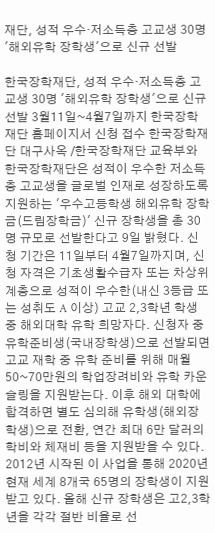재단, 성적 우수·저소득층 고교생 30명 '해외유학 장학생'으로 신규 선발

한국장학재단, 성적 우수·저소득층 고교생 30명 '해외유학 장학생'으로 신규 선발 3월11일~4월7일까지 한국장학재단 홈페이지서 신청 접수 한국장학재단 대구사옥 /한국장학재단 교육부와 한국장학재단은 성적이 우수한 저소득층 고교생을 글로벌 인재로 성장하도록 지원하는 '우수고등학생 해외유학 장학금(드림장학금)' 신규 장학생을 총 30명 규모로 선발한다고 9일 밝혔다. 신청 기간은 11일부터 4월7일까지며, 신청 자격은 기초생활수급자 또는 차상위계층으로 성적이 우수한(내신 3등급 또는 성취도 A 이상) 고교 2,3학년 학생 중 해외대학 유학 희망자다. 신청자 중 유학준비생(국내장학생)으로 선발되면 고교 재학 중 유학 준비를 위해 매월 50~70만원의 학업장려비와 유학 카운슬링을 지원받는다. 이후 해외 대학에 합격하면 별도 심의해 유학생(해외장학생)으로 전환, 연간 최대 6만 달러의 학비와 체재비 등을 지원받을 수 있다. 2012년 시작된 이 사업을 통해 2020년 현재 세계 8개국 65명의 장학생이 지원받고 있다. 올해 신규 장학생은 고2,3학년을 각각 절반 비율로 선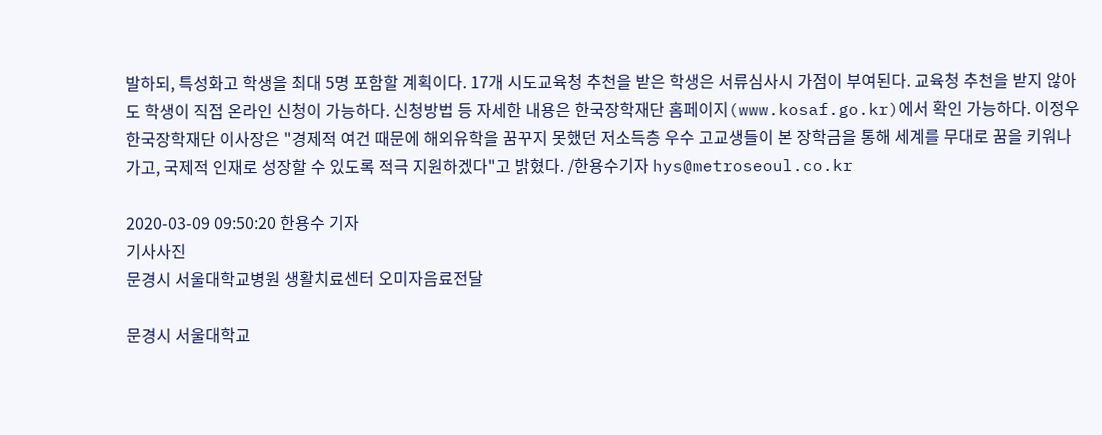발하되, 특성화고 학생을 최대 5명 포함할 계획이다. 17개 시도교육청 추천을 받은 학생은 서류심사시 가점이 부여된다. 교육청 추천을 받지 않아도 학생이 직접 온라인 신청이 가능하다. 신청방법 등 자세한 내용은 한국장학재단 홈페이지(www.kosaf.go.kr)에서 확인 가능하다. 이정우 한국장학재단 이사장은 "경제적 여건 때문에 해외유학을 꿈꾸지 못했던 저소득층 우수 고교생들이 본 장학금을 통해 세계를 무대로 꿈을 키워나가고, 국제적 인재로 성장할 수 있도록 적극 지원하겠다"고 밝혔다. /한용수기자 hys@metroseoul.co.kr

2020-03-09 09:50:20 한용수 기자
기사사진
문경시 서울대학교병원 생활치료센터 오미자음료전달

문경시 서울대학교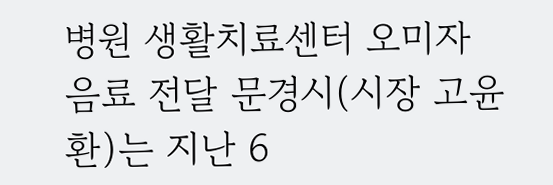병원 생활치료센터 오미자 음료 전달 문경시(시장 고윤환)는 지난 6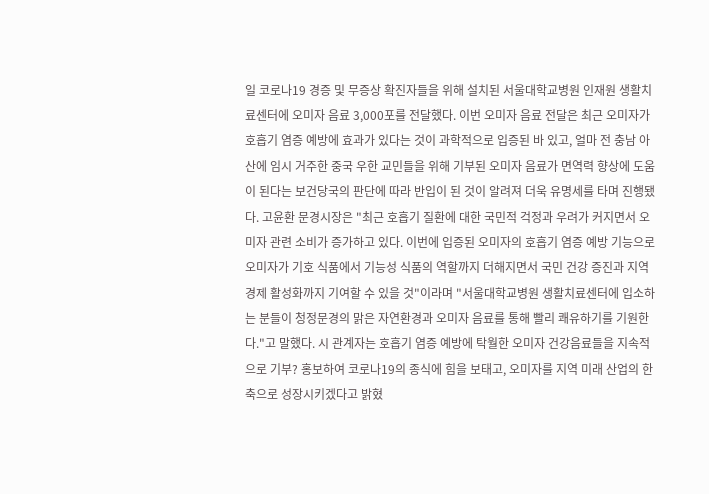일 코로나19 경증 및 무증상 확진자들을 위해 설치된 서울대학교병원 인재원 생활치료센터에 오미자 음료 3,000포를 전달했다. 이번 오미자 음료 전달은 최근 오미자가 호흡기 염증 예방에 효과가 있다는 것이 과학적으로 입증된 바 있고, 얼마 전 충남 아산에 임시 거주한 중국 우한 교민들을 위해 기부된 오미자 음료가 면역력 향상에 도움이 된다는 보건당국의 판단에 따라 반입이 된 것이 알려져 더욱 유명세를 타며 진행됐다. 고윤환 문경시장은 "최근 호흡기 질환에 대한 국민적 걱정과 우려가 커지면서 오미자 관련 소비가 증가하고 있다. 이번에 입증된 오미자의 호흡기 염증 예방 기능으로 오미자가 기호 식품에서 기능성 식품의 역할까지 더해지면서 국민 건강 증진과 지역 경제 활성화까지 기여할 수 있을 것"이라며 "서울대학교병원 생활치료센터에 입소하는 분들이 청정문경의 맑은 자연환경과 오미자 음료를 통해 빨리 쾌유하기를 기원한다."고 말했다. 시 관계자는 호흡기 염증 예방에 탁월한 오미자 건강음료들을 지속적으로 기부? 홍보하여 코로나19의 종식에 힘을 보태고, 오미자를 지역 미래 산업의 한축으로 성장시키겠다고 밝혔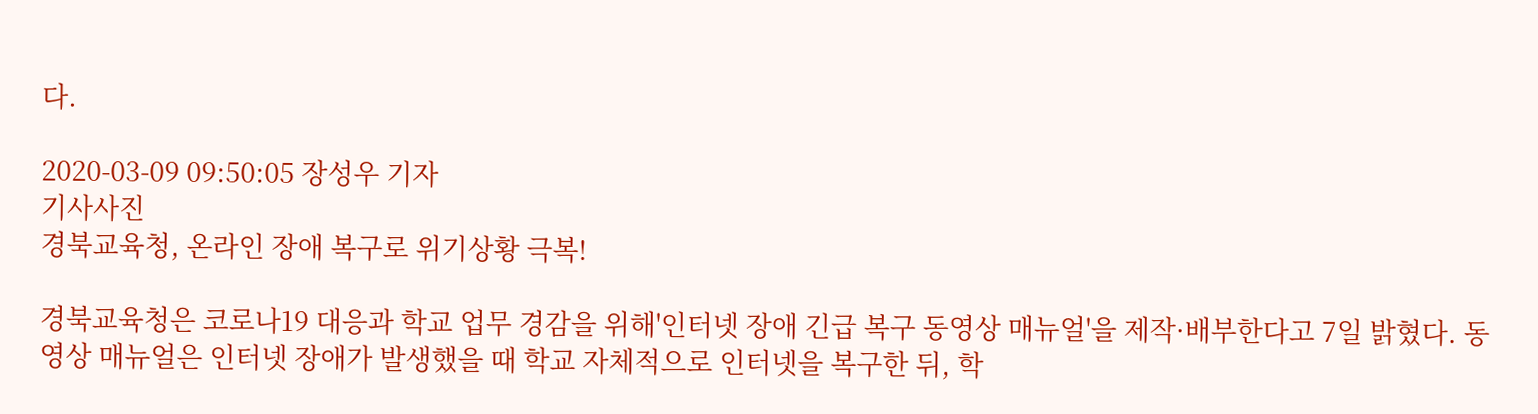다.

2020-03-09 09:50:05 장성우 기자
기사사진
경북교육청, 온라인 장애 복구로 위기상황 극복!

경북교육청은 코로나19 대응과 학교 업무 경감을 위해'인터넷 장애 긴급 복구 동영상 매뉴얼'을 제작·배부한다고 7일 밝혔다. 동영상 매뉴얼은 인터넷 장애가 발생했을 때 학교 자체적으로 인터넷을 복구한 뒤, 학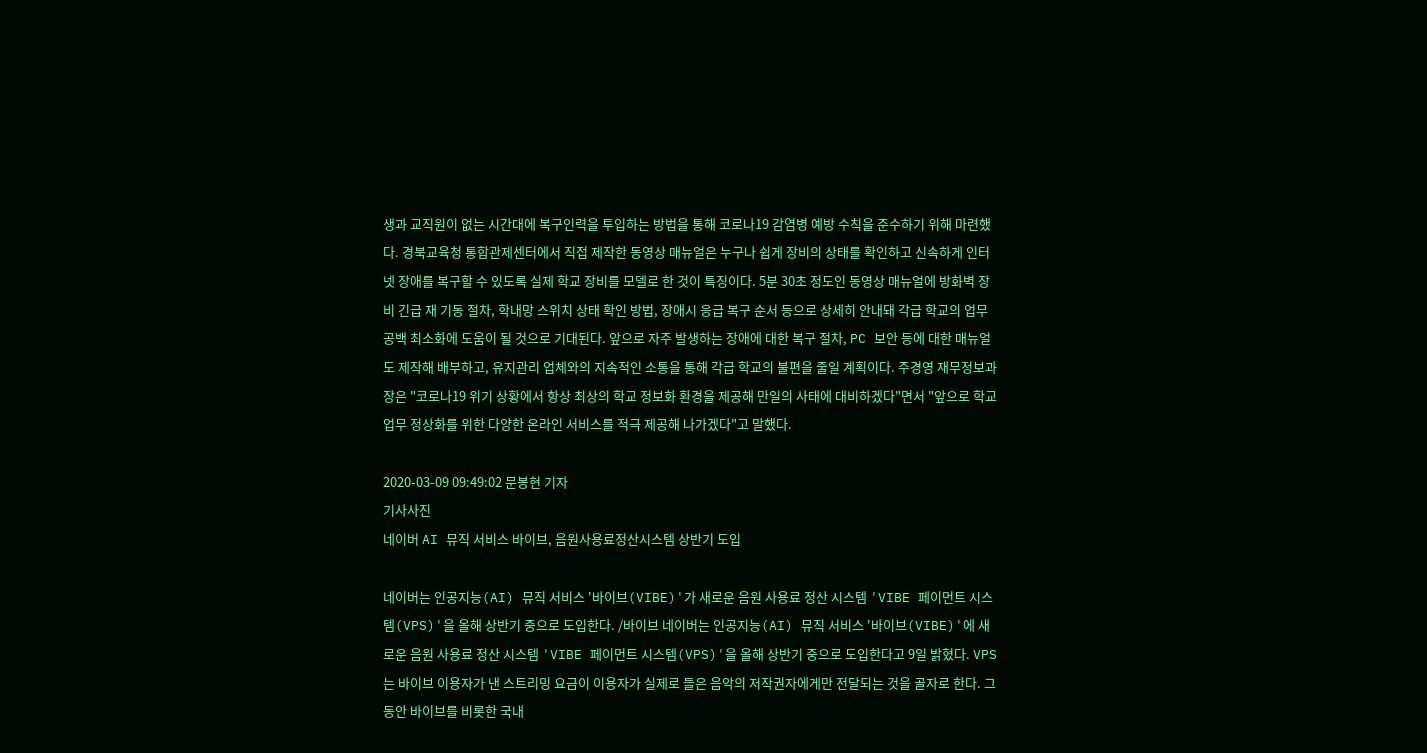생과 교직원이 없는 시간대에 복구인력을 투입하는 방법을 통해 코로나19 감염병 예방 수칙을 준수하기 위해 마련했다. 경북교육청 통합관제센터에서 직접 제작한 동영상 매뉴얼은 누구나 쉽게 장비의 상태를 확인하고 신속하게 인터넷 장애를 복구할 수 있도록 실제 학교 장비를 모델로 한 것이 특징이다. 5분 30초 정도인 동영상 매뉴얼에 방화벽 장비 긴급 재 기동 절차, 학내망 스위치 상태 확인 방법, 장애시 응급 복구 순서 등으로 상세히 안내돼 각급 학교의 업무 공백 최소화에 도움이 될 것으로 기대된다. 앞으로 자주 발생하는 장애에 대한 복구 절차, PC 보안 등에 대한 매뉴얼도 제작해 배부하고, 유지관리 업체와의 지속적인 소통을 통해 각급 학교의 불편을 줄일 계획이다. 주경영 재무정보과장은 "코로나19 위기 상황에서 항상 최상의 학교 정보화 환경을 제공해 만일의 사태에 대비하겠다"면서 "앞으로 학교 업무 정상화를 위한 다양한 온라인 서비스를 적극 제공해 나가겠다"고 말했다.

2020-03-09 09:49:02 문봉현 기자
기사사진
네이버 AI 뮤직 서비스 바이브, 음원사용료정산시스템 상반기 도입

네이버는 인공지능(AI) 뮤직 서비스 '바이브(VIBE)'가 새로운 음원 사용료 정산 시스템 'VIBE 페이먼트 시스템(VPS)'을 올해 상반기 중으로 도입한다. /바이브 네이버는 인공지능(AI) 뮤직 서비스 '바이브(VIBE)'에 새로운 음원 사용료 정산 시스템 'VIBE 페이먼트 시스템(VPS)'을 올해 상반기 중으로 도입한다고 9일 밝혔다. VPS는 바이브 이용자가 낸 스트리밍 요금이 이용자가 실제로 들은 음악의 저작권자에게만 전달되는 것을 골자로 한다. 그동안 바이브를 비롯한 국내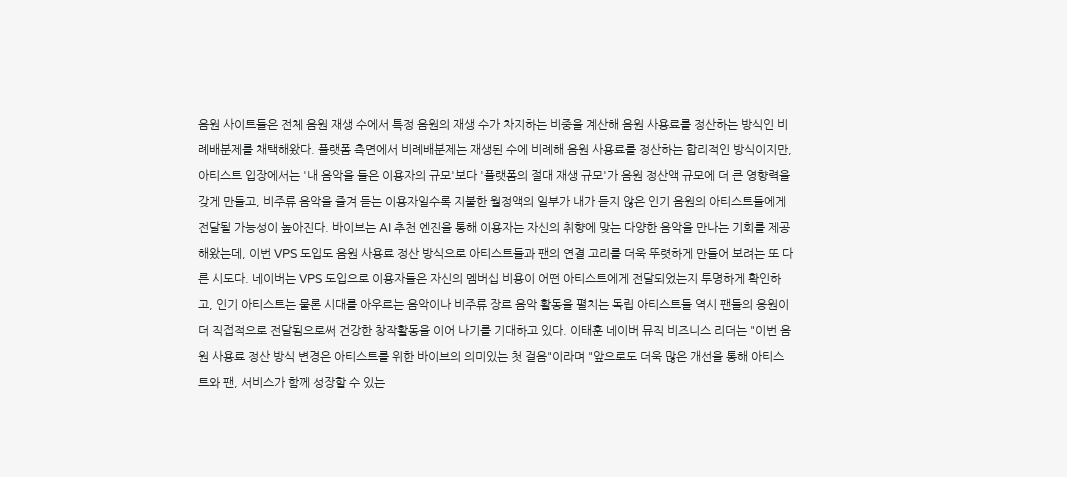음원 사이트들은 전체 음원 재생 수에서 특정 음원의 재생 수가 차지하는 비중을 계산해 음원 사용료를 정산하는 방식인 비례배분제를 채택해왔다. 플랫폼 측면에서 비례배분제는 재생된 수에 비례해 음원 사용료를 정산하는 합리적인 방식이지만, 아티스트 입장에서는 '내 음악을 들은 이용자의 규모'보다 '플랫폼의 절대 재생 규모'가 음원 정산액 규모에 더 큰 영향력을 갖게 만들고, 비주류 음악을 즐겨 듣는 이용자일수록 지불한 월정액의 일부가 내가 듣지 않은 인기 음원의 아티스트들에게 전달될 가능성이 높아진다. 바이브는 AI 추천 엔진을 통해 이용자는 자신의 취향에 맞는 다양한 음악을 만나는 기회를 제공해왔는데, 이번 VPS 도입도 음원 사용료 정산 방식으로 아티스트들과 팬의 연결 고리를 더욱 뚜렷하게 만들어 보려는 또 다른 시도다. 네이버는 VPS 도입으로 이용자들은 자신의 멤버십 비용이 어떤 아티스트에게 전달되었는지 투명하게 확인하고, 인기 아티스트는 물론 시대를 아우르는 음악이나 비주류 장르 음악 활동을 펼치는 독립 아티스트들 역시 팬들의 응원이 더 직접적으로 전달됨으로써 건강한 창작활동을 이어 나기를 기대하고 있다. 이태훈 네이버 뮤직 비즈니스 리더는 "이번 음원 사용료 정산 방식 변경은 아티스트를 위한 바이브의 의미있는 첫 걸음"이라며 "앞으로도 더욱 많은 개선을 통해 아티스트와 팬, 서비스가 함께 성장할 수 있는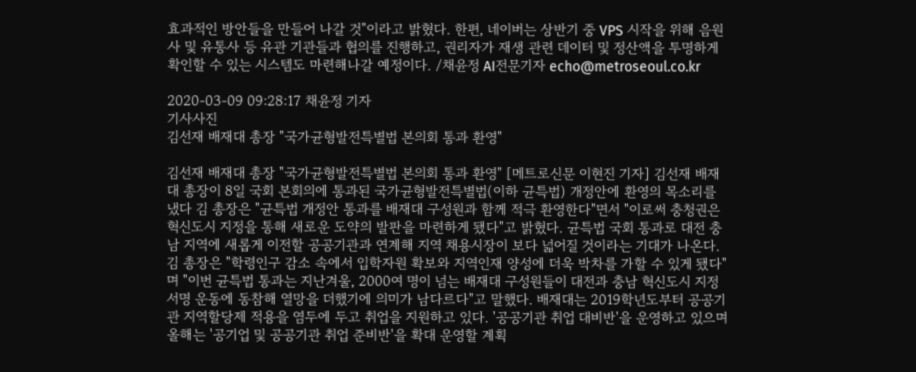효과적인 방안들을 만들어 나갈 것"이라고 밝혔다. 한편, 네이버는 상반기 중 VPS 시작을 위해 음원사 및 유통사 등 유관 기관들과 협의를 진행하고, 권리자가 재생 관련 데이터 및 정산액을 투명하게 확인할 수 있는 시스템도 마련해나갈 예정이다. /채윤정 AI전문기자 echo@metroseoul.co.kr

2020-03-09 09:28:17 채윤정 기자
기사사진
김선재 배재대 총장 "국가균형발전특별법 본의회 통과 환영"

김선재 배재대 총장 "국가균형발전특별법 본의회 통과 환영" [메트로신문 이현진 기자] 김선재 배재대 총장이 8일 국회 본회의에 통과된 국가균형발전특별법(이하 균특법) 개정안에 환영의 목소리를 냈다 김 총장은 "균특법 개정안 통과를 배재대 구성원과 함께 적극 환영한다"면서 "이로써 충청권은 혁신도시 지정을 통해 새로운 도약의 발판을 마련하게 됐다"고 밝혔다. 균특법 국회 통과로 대전 충남 지역에 새롭게 이전할 공공기관과 연계해 지역 채용시장이 보다 넓어질 것이라는 기대가 나온다. 김 총장은 "학령인구 감소 속에서 입학자원 확보와 지역인재 양성에 더욱 박차를 가할 수 있게 됐다"며 "이번 균특법 통과는 지난겨울, 2000여 명이 넘는 배재대 구성원들이 대전과 충남 혁신도시 지정 서명 운동에 동참해 열망을 더했기에 의미가 남다르다"고 말했다. 배재대는 2019학년도부터 공공기관 지역할당제 적용을 염두에 두고 취업을 지원하고 있다. '공공기관 취업 대비반'을 운영하고 있으며 올해는 '공기업 및 공공기관 취업 준비반'을 확대 운영할 계획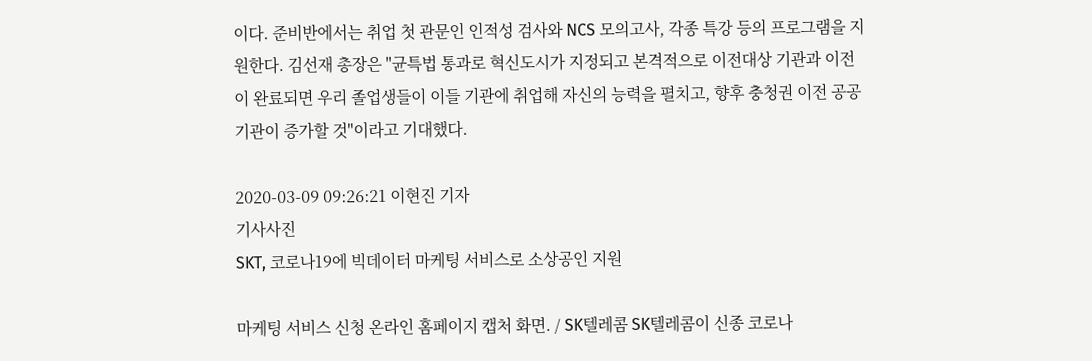이다. 준비반에서는 취업 첫 관문인 인적성 검사와 NCS 모의고사, 각종 특강 등의 프로그램을 지원한다. 김선재 총장은 "균특법 통과로 혁신도시가 지정되고 본격적으로 이전대상 기관과 이전이 완료되면 우리 졸업생들이 이들 기관에 취업해 자신의 능력을 펼치고, 향후 충청권 이전 공공기관이 증가할 것"이라고 기대했다.

2020-03-09 09:26:21 이현진 기자
기사사진
SKT, 코로나19에 빅데이터 마케팅 서비스로 소상공인 지원

마케팅 서비스 신청 온라인 홈페이지 캡처 화면. / SK텔레콤 SK텔레콤이 신종 코로나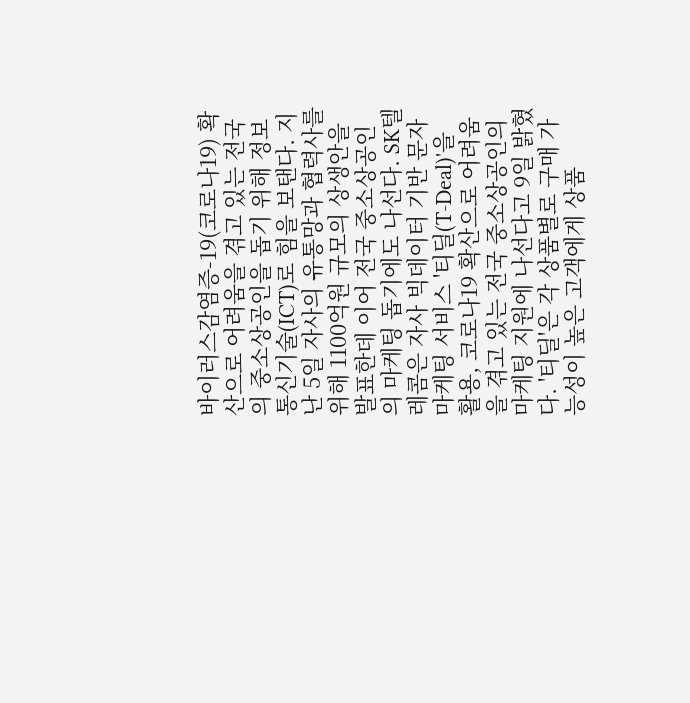바이러스감염증-19(코로나19) 확산으로 어려움을 겪고 있는 전국의 중소상공인을 돕기 위해 정보통신기술(ICT)로 힘을 보탠다. 지난 5일 자사의 유통망과 협력사를 위해 1100억원 규모의 상생안을 발표한데 이어 전국 중소상공인의 마케팅 돕기에도 나선다. SK텔레콤은 자사 빅데이터 기반 문자 마케팅 서비스 '티딜(T-Deal)'을 활용, 코로나19 확산으로 어려움을 겪고 있는 전국 중소상공인의 마케팅 지원에 나선다고 9일 밝혔다. '티딜'은 각 상품별로 구매 가능성이 높은 고객에게 상품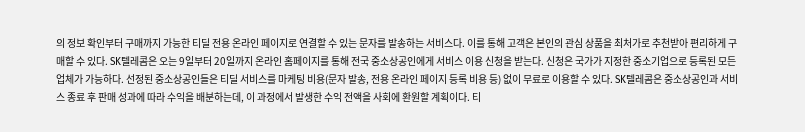의 정보 확인부터 구매까지 가능한 티딜 전용 온라인 페이지로 연결할 수 있는 문자를 발송하는 서비스다. 이를 통해 고객은 본인의 관심 상품을 최처가로 추천받아 편리하게 구매할 수 있다. SK텔레콤은 오는 9일부터 20일까지 온라인 홈페이지를 통해 전국 중소상공인에게 서비스 이용 신청을 받는다. 신청은 국가가 지정한 중소기업으로 등록된 모든 업체가 가능하다. 선정된 중소상공인들은 티딜 서비스를 마케팅 비용(문자 발송, 전용 온라인 페이지 등록 비용 등) 없이 무료로 이용할 수 있다. SK텔레콤은 중소상공인과 서비스 종료 후 판매 성과에 따라 수익을 배분하는데, 이 과정에서 발생한 수익 전액을 사회에 환원할 계획이다. 티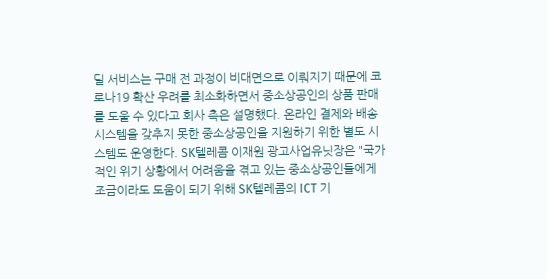딜 서비스는 구매 전 과정이 비대면으로 이뤄지기 때문에 코로나19 확산 우려를 최소화하면서 중소상공인의 상품 판매를 도울 수 있다고 회사 측은 설명했다. 온라인 결제와 배송 시스템을 갖추지 못한 중소상공인을 지원하기 위한 별도 시스템도 운영한다. SK텔레콤 이재원 광고사업유닛장은 "국가적인 위기 상황에서 어려움을 겪고 있는 중소상공인들에게 조금이라도 도움이 되기 위해 SK텔레콤의 ICT 기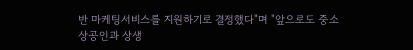반 마케팅서비스를 지원하기로 결정했다"며 "앞으로도 중소상공인과 상생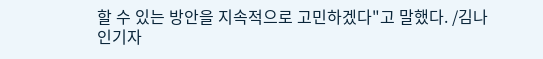할 수 있는 방안을 지속적으로 고민하겠다"고 말했다. /김나인기자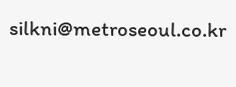silkni@metroseoul.co.kr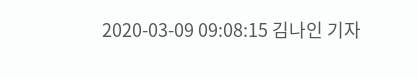2020-03-09 09:08:15 김나인 기자